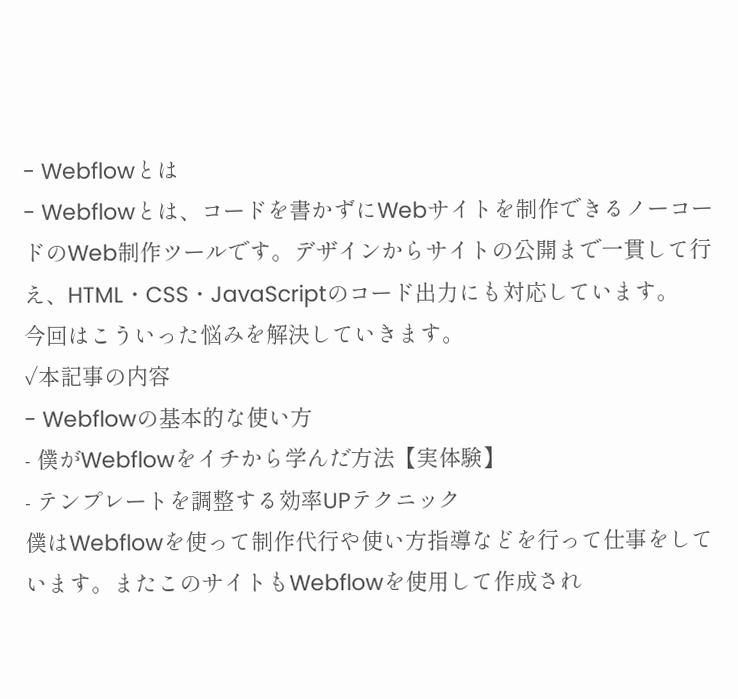- Webflowとは
- Webflowとは、コードを書かずにWebサイトを制作できるノーコードのWeb制作ツールです。デザインからサイトの公開まで一貫して行え、HTML・CSS・JavaScriptのコード出力にも対応しています。
今回はこういった悩みを解決していきます。
✓本記事の内容
- Webflowの基本的な使い方
- 僕がWebflowをイチから学んだ方法【実体験】
- テンプレートを調整する効率UPテクニック
僕はWebflowを使って制作代行や使い方指導などを行って仕事をしています。またこのサイトもWebflowを使用して作成され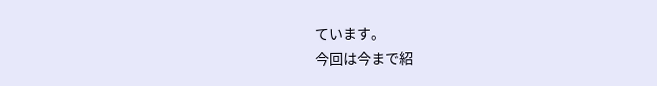ています。
今回は今まで紹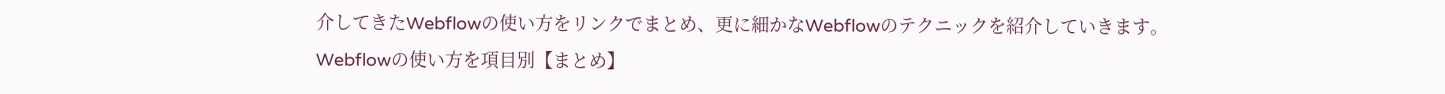介してきたWebflowの使い方をリンクでまとめ、更に細かなWebflowのテクニックを紹介していきます。
Webflowの使い方を項目別【まとめ】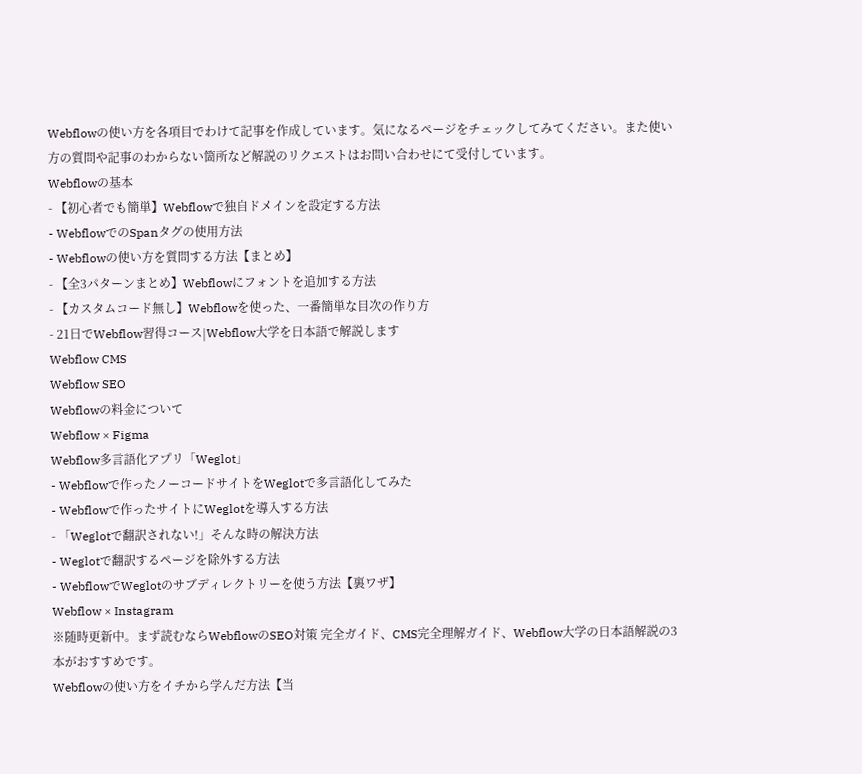Webflowの使い方を各項目でわけて記事を作成しています。気になるページをチェックしてみてください。また使い方の質問や記事のわからない箇所など解説のリクエストはお問い合わせにて受付しています。
Webflowの基本
- 【初心者でも簡単】Webflowで独自ドメインを設定する方法
- WebflowでのSpanタグの使用方法
- Webflowの使い方を質問する方法【まとめ】
- 【全3パターンまとめ】Webflowにフォントを追加する方法
- 【カスタムコード無し】Webflowを使った、一番簡単な目次の作り方
- 21日でWebflow習得コース|Webflow大学を日本語で解説します
Webflow CMS
Webflow SEO
Webflowの料金について
Webflow × Figma
Webflow多言語化アプリ「Weglot」
- Webflowで作ったノーコードサイトをWeglotで多言語化してみた
- Webflowで作ったサイトにWeglotを導入する方法
- 「Weglotで翻訳されない!」そんな時の解決方法
- Weglotで翻訳するページを除外する方法
- WebflowでWeglotのサブディレクトリーを使う方法【裏ワザ】
Webflow × Instagram
※随時更新中。まず読むならWebflowのSEO対策 完全ガイド、CMS完全理解ガイド、Webflow大学の日本語解説の3本がおすすめです。
Webflowの使い方をイチから学んだ方法【当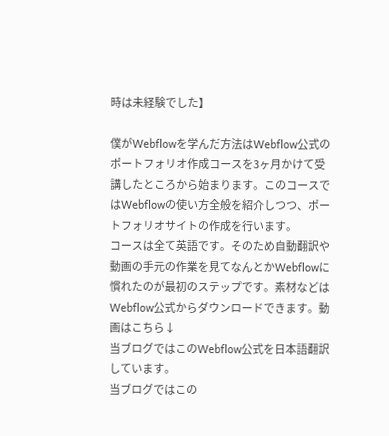時は未経験でした】

僕がWebflowを学んだ方法はWebflow公式のポートフォリオ作成コースを3ヶ月かけて受講したところから始まります。このコースではWebflowの使い方全般を紹介しつつ、ポートフォリオサイトの作成を行います。
コースは全て英語です。そのため自動翻訳や動画の手元の作業を見てなんとかWebflowに慣れたのが最初のステップです。素材などはWebflow公式からダウンロードできます。動画はこちら↓
当ブログではこのWebflow公式を日本語翻訳しています。
当ブログではこの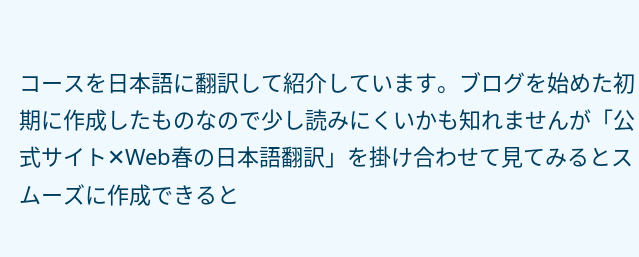コースを日本語に翻訳して紹介しています。ブログを始めた初期に作成したものなので少し読みにくいかも知れませんが「公式サイト✕Web春の日本語翻訳」を掛け合わせて見てみるとスムーズに作成できると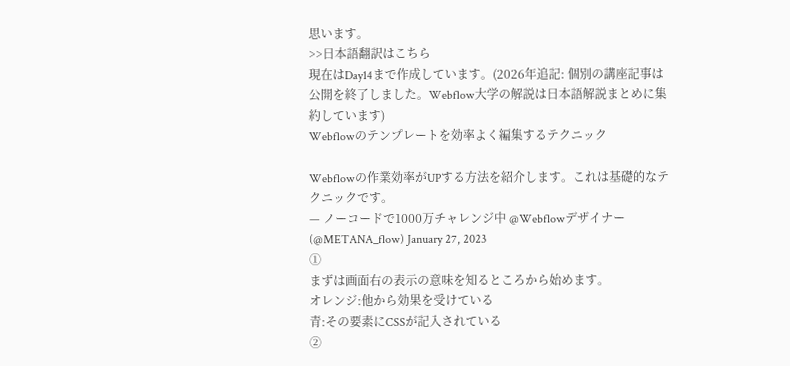思います。
>>日本語翻訳はこちら
現在はDay14まで作成しています。(2026年追記: 個別の講座記事は公開を終了しました。Webflow大学の解説は日本語解説まとめに集約しています)
Webflowのテンプレートを効率よく編集するテクニック

Webflowの作業効率がUPする方法を紹介します。これは基礎的なテクニックです。
— ノーコードで1000万チャレンジ中 @Webflowデザイナー (@METANA_flow) January 27, 2023
①
まずは画面右の表示の意味を知るところから始めます。
オレンジ:他から効果を受けている
青:その要素にCSSが記入されている
②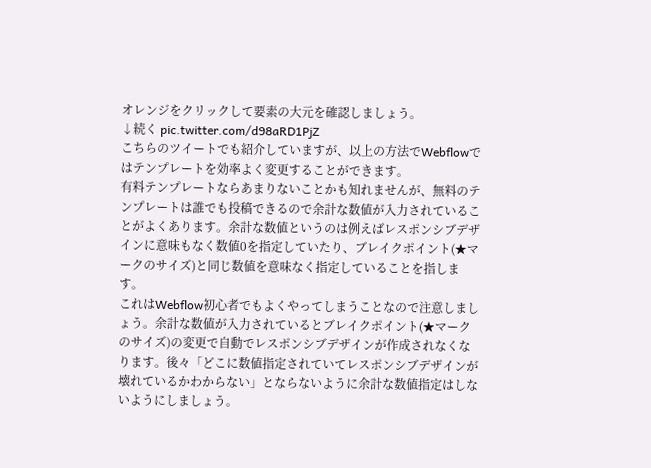オレンジをクリックして要素の大元を確認しましょう。
↓続く pic.twitter.com/d98aRD1PjZ
こちらのツイートでも紹介していますが、以上の方法でWebflowではテンプレートを効率よく変更することができます。
有料テンプレートならあまりないことかも知れませんが、無料のテンプレートは誰でも投稿できるので余計な数値が入力されていることがよくあります。余計な数値というのは例えばレスポンシブデザインに意味もなく数値0を指定していたり、ブレイクポイント(★マークのサイズ)と同じ数値を意味なく指定していることを指します。
これはWebflow初心者でもよくやってしまうことなので注意しましょう。余計な数値が入力されているとブレイクポイント(★マークのサイズ)の変更で自動でレスポンシブデザインが作成されなくなります。後々「どこに数値指定されていてレスポンシブデザインが壊れているかわからない」とならないように余計な数値指定はしないようにしましょう。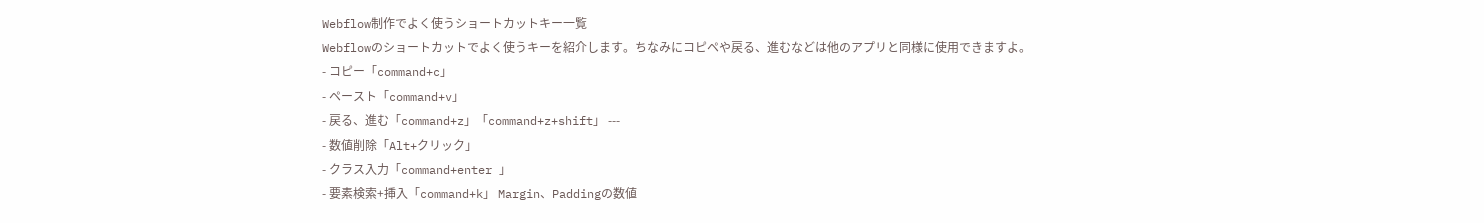Webflow制作でよく使うショートカットキー一覧
Webflowのショートカットでよく使うキーを紹介します。ちなみにコピペや戻る、進むなどは他のアプリと同様に使用できますよ。
- コピー「command+c」
- ペースト「command+v」
- 戻る、進む「command+z」「command+z+shift」 ---
- 数値削除「Alt+クリック」
- クラス入力「command+enter 」
- 要素検索+挿入「command+k」 Margin、Paddingの数値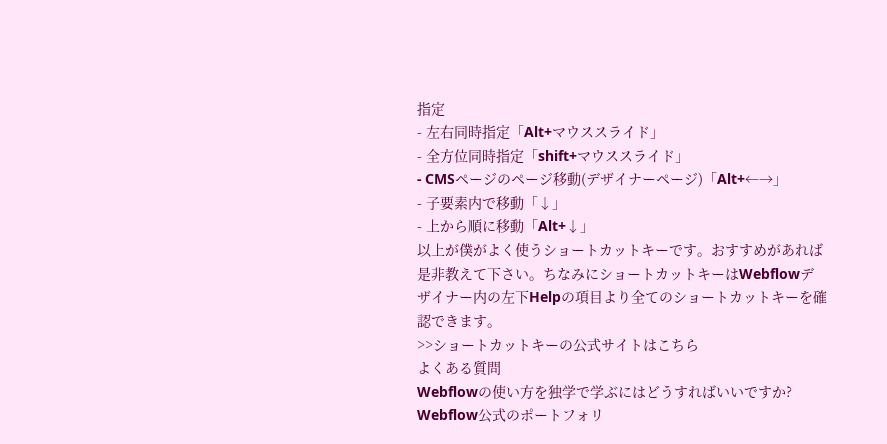指定
- 左右同時指定「Alt+マウススライド」
- 全方位同時指定「shift+マウススライド」
- CMSページのページ移動(デザイナーページ)「Alt+←→」
- 子要素内で移動「↓」
- 上から順に移動「Alt+↓」
以上が僕がよく使うショートカットキーです。おすすめがあれば是非教えて下さい。ちなみにショートカットキーはWebflowデザイナー内の左下Helpの項目より全てのショートカットキーを確認できます。
>>ショートカットキーの公式サイトはこちら
よくある質問
Webflowの使い方を独学で学ぶにはどうすればいいですか?
Webflow公式のポートフォリ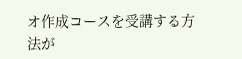オ作成コースを受講する方法が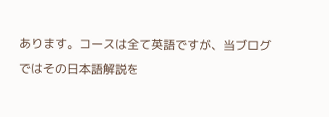あります。コースは全て英語ですが、当ブログではその日本語解説を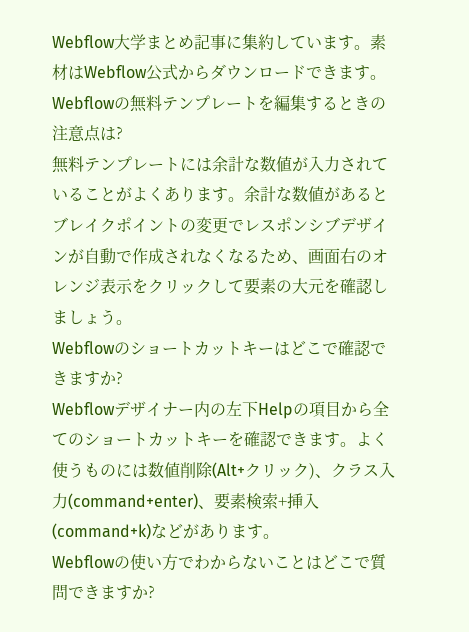Webflow大学まとめ記事に集約しています。素材はWebflow公式からダウンロードできます。
Webflowの無料テンプレートを編集するときの注意点は?
無料テンプレートには余計な数値が入力されていることがよくあります。余計な数値があるとブレイクポイントの変更でレスポンシブデザインが自動で作成されなくなるため、画面右のオレンジ表示をクリックして要素の大元を確認しましょう。
Webflowのショートカットキーはどこで確認できますか?
Webflowデザイナー内の左下Helpの項目から全てのショートカットキーを確認できます。よく使うものには数値削除(Alt+クリック)、クラス入力(command+enter)、要素検索+挿入(command+k)などがあります。
Webflowの使い方でわからないことはどこで質問できますか?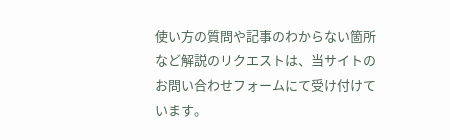使い方の質問や記事のわからない箇所など解説のリクエストは、当サイトのお問い合わせフォームにて受け付けています。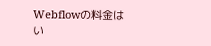Webflowの料金はい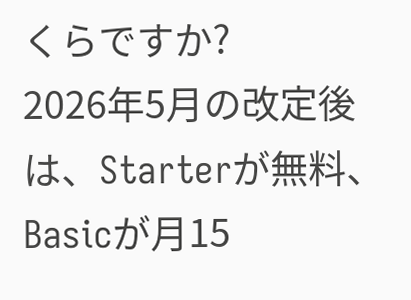くらですか?
2026年5月の改定後は、Starterが無料、Basicが月15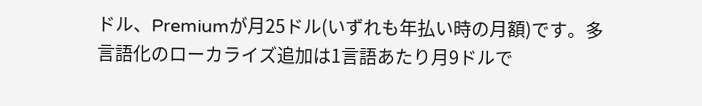ドル、Premiumが月25ドル(いずれも年払い時の月額)です。多言語化のローカライズ追加は1言語あたり月9ドルで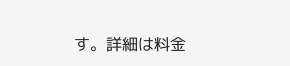す。詳細は料金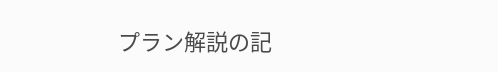プラン解説の記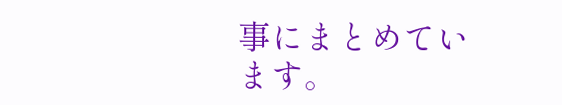事にまとめています。